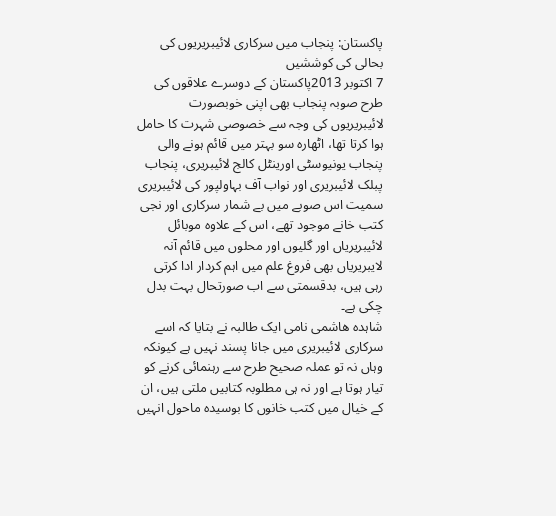پاکستان: پنجاب میں سرکاری لائیبریریوں کی بحالی کی کوششیں
7 اکتوبر 2013پاکستان کے دوسرے علاقوں کی طرح صوبہ پنجاب بھی اپنی خوبصورت لائیبریریوں کی وجہ سے خصوصی شہرت کا حامل ہوا کرتا تھا، اٹھارہ سو بہتر میں قائم ہونے والی پنجاب یونیوسٹی اورینٹل کالج لائیبریری، پنجاب پبلک لائیبریری اور نواب آف بہاولپور کی لائیبریری سمیت اس صوبے میں بے شمار سرکاری اور نجی کتب خانے موجود تھے، اس کے علاوہ موبائل لائیبریریاں اور گلیوں اور محلوں میں قائم آنہ لایبریریاں بھی فروغ علم میں اہم کردار ادا کرتی رہی ہیں، بدقسمتی سے اب صورتحال بہت بدل چکی ہے۔
شاہدہ ھاشمی نامی ایک طالبہ نے بتایا کہ اسے سرکاری لائیبریری میں جانا پسند نہیں ہے کیونکہ وہاں نہ تو عملہ صحیح طرح سے رہنمائی کرنے کو تیار ہوتا ہے اور نہ ہی مطلوبہ کتابیں ملتی ہیں، ان کے خیال میں کتب خانوں کا بوسیدہ ماحول انہیں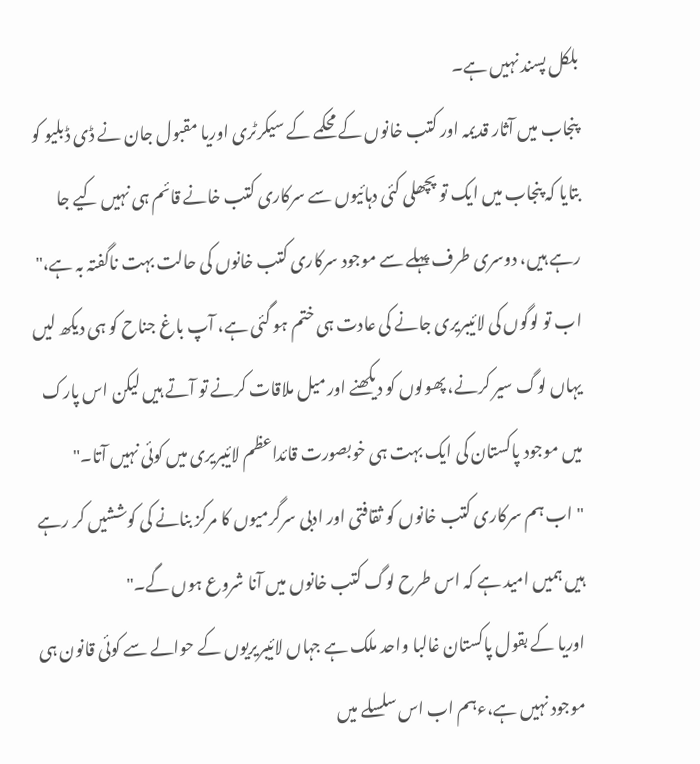بلکل پسند نہیں ہے۔
پنجاب میں آثار قدیمہ اور کتب خانوں کے محکمے کے سیکرٹری اوریا مقبول جان نے ڈی ڈبلیو کو بتایا کہ پنجاب میں ایک تو پچھلی کئی دہائیوں سے سرکاری کتب خانے قائم ہی نہیں کیے جا رہے ہیں، دوسری طرف پہلے سے موجود سرکاری کتب خانوں کی حالت بہت ناگفتہ بہ ہے،" اب تو لوگوں کی لائیبریری جانے کی عادت ہی ختم ہو گئی ہے، آپ باغ جناح کو ہی دیکھ لیں یہاں لوگ سیر کرنے، پھولوں کو دیکھنے اور میل ملاقات کرنے تو آتے ہیں لیکن اس پارک میں موجود پاکستان کی ایک بہت ہی خوبصورت قائداعظم لائیبریری میں کوئی نہیں آتا۔"
" اب ہم سرکاری کتب خانوں کو ثقافتی اور ادبی سرگرمیوں کا مرکز بنانے کی کوششیں کر رہے ہیں ہمیں امید ہے کہ اس طرح لوگ کتب خانوں میں آنا شروع ہوں گے۔"
اوریا کے بقول پاکستان غالبا واحد ملک ہے جہاں لائیبریریوں کے حوالے سے کوئی قانون ہی موجود نہیں ہے،ءہم اب اس سلسلے میں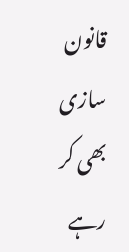قانون سازی بھی کر رہے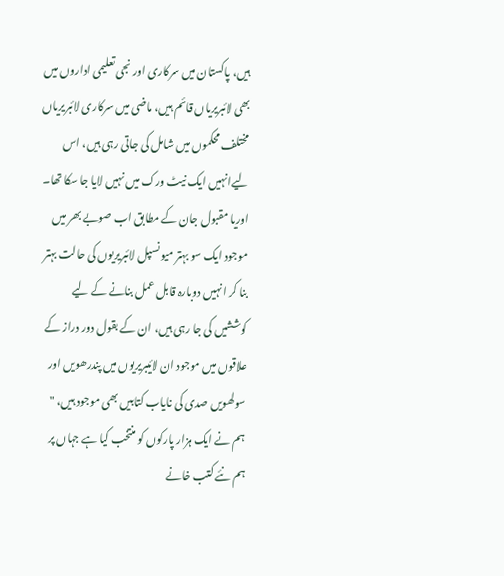ہیں، پاکستان میں سرکاری اور نجی تعلیمی اداروں میں بھی لائبریریاں قائم ہیں، ماضی میں سرکاری لائبریریاں مختلف محکموں میں شامل کی جاتی رہی ہیں، اس لیےانہیں ایک نیٹ ورک میں نہیں لایا جا سکا تھا۔
اوریا مقبول جان کے مطابق اب صوبے بھر میں موجود ایک سو بہتر میونسپل لائبریریوں کی حالت بہتر بنا کر انہیں دوبارہ قابل عمل بنانے کے لیے کوششیں کی جا رہی ہیں، ان کے بقول دور دراز کے علاقوں میں موجود ان لائیبریریوں میں پندرھویں اور سولھویں صدی کی نایاب کتابیں بھی موجود ہیں، " ہم نے ایک ہزار پارکوں کو منتخب کیا ہے جہاں پر ہم نئے کتب خانے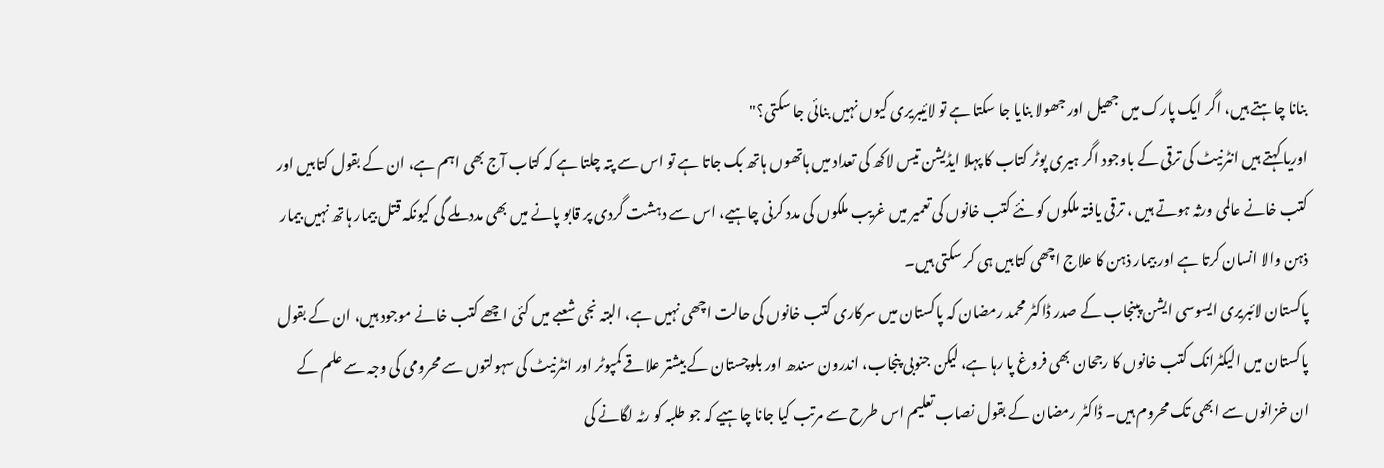بنانا چاہتے ہیں، اگر ایک پارک میں جھیل اور جھولا بنایا جا سکتا ہے تو لائیبریری کیوں نہیں بنائی جا سکتی؟"
اوریا کہتے ہیں انٹرنیٹ کی ترقی کے باوجود اگر ہیری پوٹر کتاب کا پہلا ایڈیشن تیس لاکھ کی تعداد میں ہاتھوں ہاتھ بک جاتا ہے تو اس سے پتہ چلتا ہے کہ کتاب آج بھی اہم ہے، ان کے بقول کتابیں اور کتب خانے عالمی ورثہ ہوتے ہیں ، ترقی یافتہ ملکوں کو نئے کتب خانوں کی تعمیر میں غریب ملکوں کی مدد کرنی چاہیے، اس سے دہشت گردی پر قابو پانے میں بھی مدد ملے گی کیونکہ قتل بیمار ہاتھ نہیں بیمار ذہن والا انسان کرتا ہے اور بیمار ذہن کا علاج اچھی کتابیں ہی کر سکتی ہیں۔
پاکستان لائبریری ایسوسی ایشن پبنجاب کے صدر ڈاکٹر محمد رمضان کہ پاکستان میں سرکاری کتب خانوں کی حالت اچھی نہیں ہے، البتہ نجی شعبے میں کئی اچھے کتب خانے موجود ہیں، ان کے بقول پاکستان میں الیکٹرانک کتب خانوں کا رجحان بھی فروغ پا رہا ہے، لیکن جنوبی پنجاب، اندرون سندھ اور بلوچستان کے بیشتر علاقے کمپوٹر اور انٹرنیٹ کی سہولتوں سے محرومی کی وجہ سے علم کے ان خزانوں سے ابھی تک محروم ہیں۔ ڈاکٹر رمضان کے بقول نصاب تعلیم اس طرح سے مرتب کیا جانا چاہیے کہ جو طلبہ کو رٹہ لگانے کی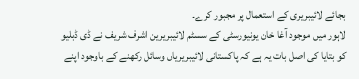بجائے لائیبریری کے استعمال پر مجبور کرے۔
لاہور میں موجود آغا خان یونیورسٹی کے سسٹم لائیبریرین اشرف شریف نے ڈی ڈبلیو کو بتایا کی اصل بات یہ ہے کہ پاکستانی لائیبریریاں وسائل رکھنے کے باوجود اپنے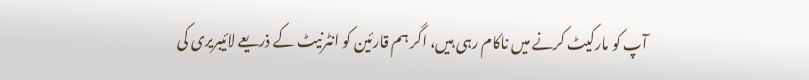آپ کو مارکیٹ کرنے میں ناکام رہی ہیں، اگر ہم قارئین کو انٹرنیٹ کے ذریعے لائیبریری کی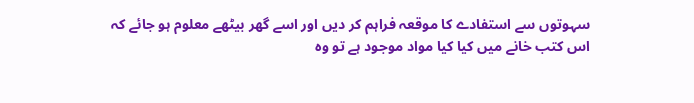سہوتوں سے استفادے کا موقعہ فراہم کر دیں اور اسے گھر بیٹھے معلوم ہو جائے کہ اس کتب خانے میں کیا کیا مواد موجود ہے تو وہ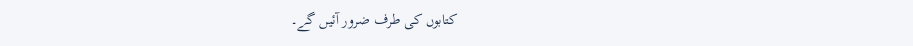کتابوں کی طرف ضرور آئیں گے۔